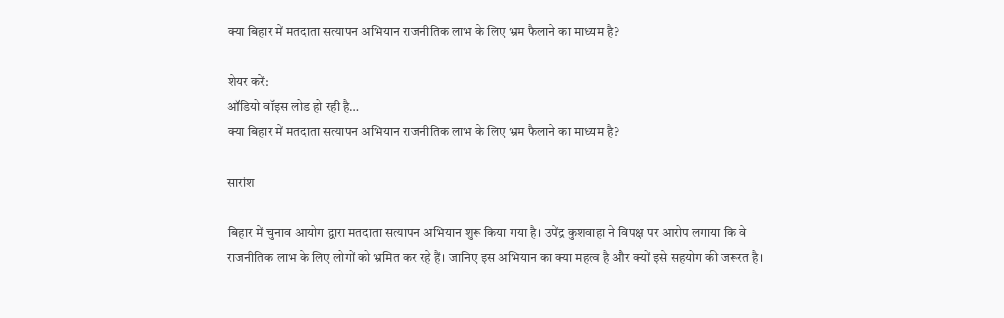क्या बिहार में मतदाता सत्यापन अभियान राजनीतिक लाभ के लिए भ्रम फैलाने का माध्यम है?

शेयर करें:
ऑडियो वॉइस लोड हो रही है…
क्या बिहार में मतदाता सत्यापन अभियान राजनीतिक लाभ के लिए भ्रम फैलाने का माध्यम है?

सारांश

बिहार में चुनाव आयोग द्वारा मतदाता सत्यापन अभियान शुरू किया गया है। उपेंद्र कुशवाहा ने विपक्ष पर आरोप लगाया कि वे राजनीतिक लाभ के लिए लोगों को भ्रमित कर रहे हैं। जानिए इस अभियान का क्या महत्व है और क्यों इसे सहयोग की जरूरत है।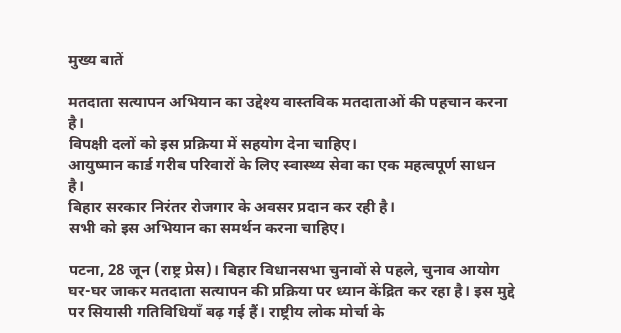मुख्य बातें

मतदाता सत्यापन अभियान का उद्देश्य वास्तविक मतदाताओं की पहचान करना है।
विपक्षी दलों को इस प्रक्रिया में सहयोग देना चाहिए।
आयुष्मान कार्ड गरीब परिवारों के लिए स्वास्थ्य सेवा का एक महत्वपूर्ण साधन है।
बिहार सरकार निरंतर रोजगार के अवसर प्रदान कर रही है।
सभी को इस अभियान का समर्थन करना चाहिए।

पटना, 28 जून (राष्ट्र प्रेस)। बिहार विधानसभा चुनावों से पहले, चुनाव आयोग घर-घर जाकर मतदाता सत्यापन की प्रक्रिया पर ध्यान केंद्रित कर रहा है। इस मुद्दे पर सियासी गतिविधियाँ बढ़ गई हैं। राष्ट्रीय लोक मोर्चा के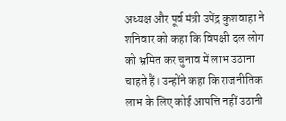अध्यक्ष और पूर्व मंत्री उपेंद्र कुशवाहा ने शनिवार को कहा कि विपक्षी दल लोग को भ्रमित कर चुनाव में लाभ उठाना चाहते हैं। उन्होंने कहा कि राजनीतिक लाभ के लिए कोई आपत्ति नहीं उठानी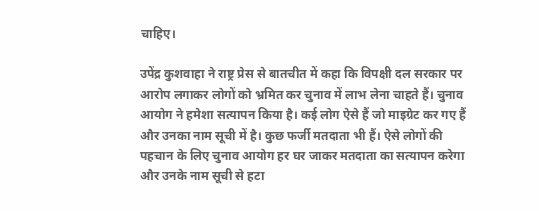चाहिए।

उपेंद्र कुशवाहा ने राष्ट्र प्रेस से बातचीत में कहा कि विपक्षी दल सरकार पर आरोप लगाकर लोगों को भ्रमित कर चुनाव में लाभ लेना चाहते हैं। चुनाव आयोग ने हमेशा सत्यापन किया है। कई लोग ऐसे हैं जो माइग्रेट कर गए हैं और उनका नाम सूची में है। कुछ फर्जी मतदाता भी हैं। ऐसे लोगों की पहचान के लिए चुनाव आयोग हर घर जाकर मतदाता का सत्यापन करेगा और उनके नाम सूची से हटा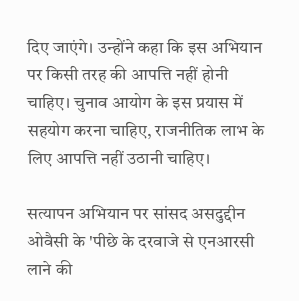दिए जाएंगे। उन्होंने कहा कि इस अभियान पर किसी तरह की आपत्ति नहीं होनी चाहिए। चुनाव आयोग के इस प्रयास में सहयोग करना चाहिए, राजनीतिक लाभ के लिए आपत्ति नहीं उठानी चाहिए।

सत्यापन अभियान पर सांसद असदुद्दीन ओवैसी के 'पीछे के दरवाजे से एनआरसी लाने की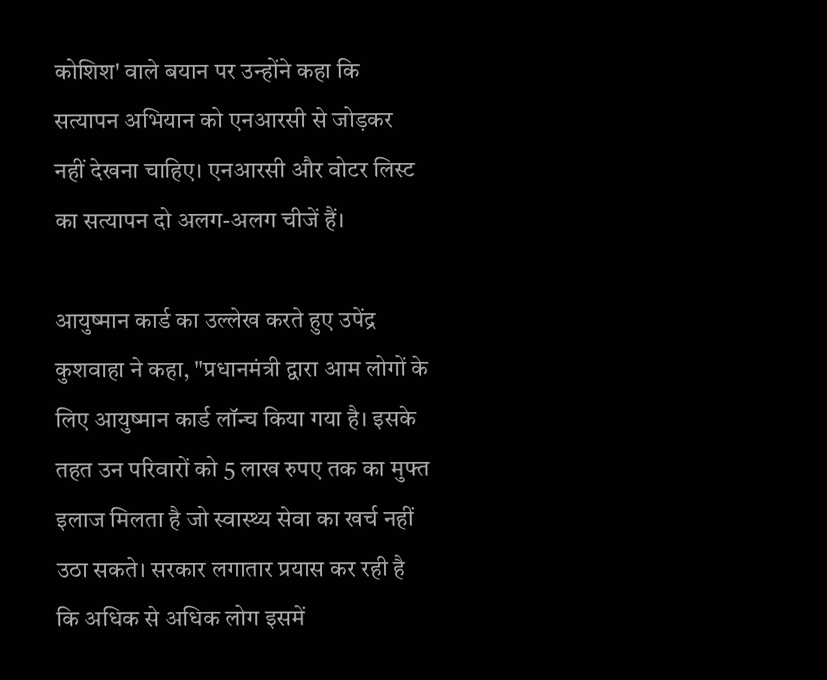कोशिश' वाले बयान पर उन्होंने कहा कि सत्यापन अभियान को एनआरसी से जोड़कर नहीं देखना चाहिए। एनआरसी और वोटर लिस्ट का सत्यापन दो अलग-अलग चीजें हैं।

आयुष्मान कार्ड का उल्लेख करते हुए उपेंद्र कुशवाहा ने कहा, "प्रधानमंत्री द्वारा आम लोगों के लिए आयुष्मान कार्ड लॉन्च किया गया है। इसके तहत उन परिवारों को 5 लाख रुपए तक का मुफ्त इलाज मिलता है जो स्वास्थ्य सेवा का खर्च नहीं उठा सकते। सरकार लगातार प्रयास कर रही है कि अधिक से अधिक लोग इसमें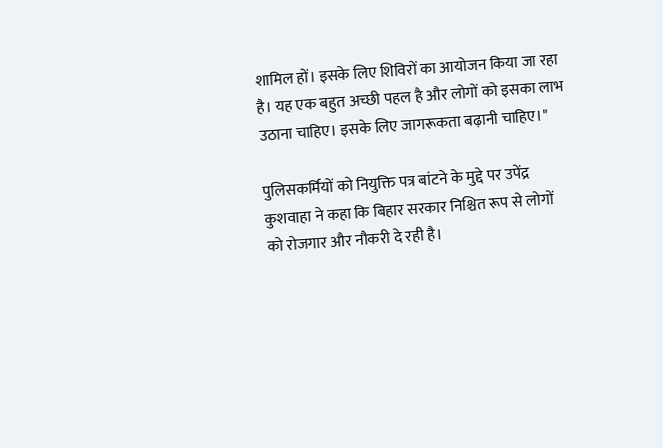शामिल हों। इसके लिए शिविरों का आयोजन किया जा रहा है। यह एक बहुत अच्छी पहल है और लोगों को इसका लाभ उठाना चाहिए। इसके लिए जागरूकता बढ़ानी चाहिए।"

पुलिसकर्मियों को नियुक्ति पत्र बांटने के मुद्दे पर उपेंद्र कुशवाहा ने कहा कि बिहार सरकार निश्चित रूप से लोगों को रोजगार और नौकरी दे रही है।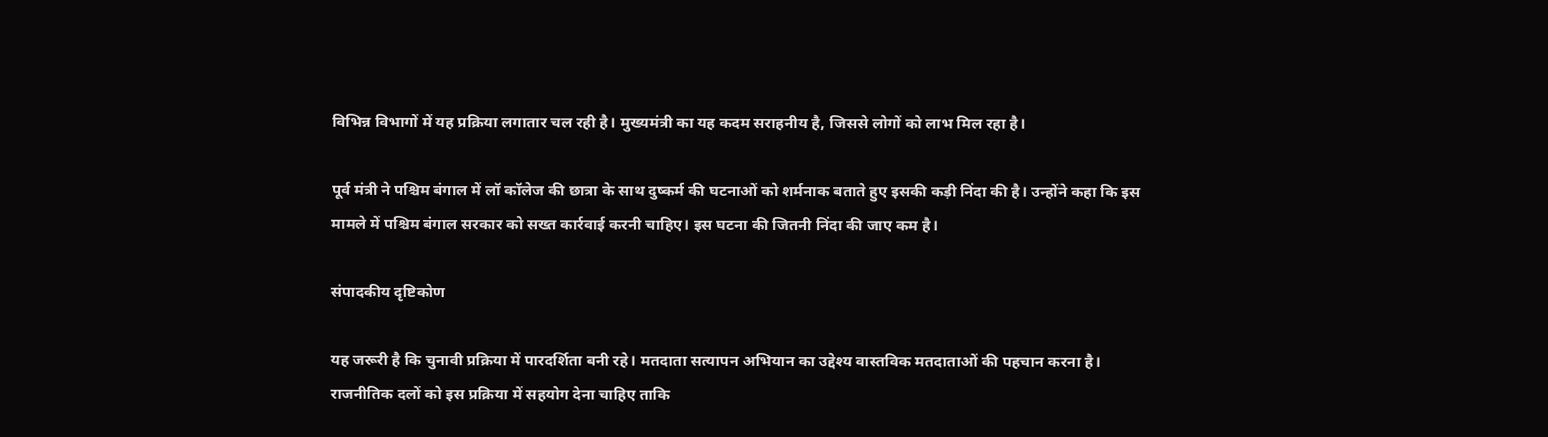विभिन्न विभागों में यह प्रक्रिया लगातार चल रही है। मुख्यमंत्री का यह कदम सराहनीय है, जिससे लोगों को लाभ मिल रहा है।

पूर्व मंत्री ने पश्चिम बंगाल में लॉ कॉलेज की छात्रा के साथ दुष्कर्म की घटनाओं को शर्मनाक बताते हुए इसकी कड़ी निंदा की है। उन्होंने कहा कि इस मामले में पश्चिम बंगाल सरकार को सख्त कार्रवाई करनी चाहिए। इस घटना की जितनी निंदा की जाए कम है।

संपादकीय दृष्टिकोण

यह जरूरी है कि चुनावी प्रक्रिया में पारदर्शिता बनी रहे। मतदाता सत्यापन अभियान का उद्देश्य वास्तविक मतदाताओं की पहचान करना है। राजनीतिक दलों को इस प्रक्रिया में सहयोग देना चाहिए ताकि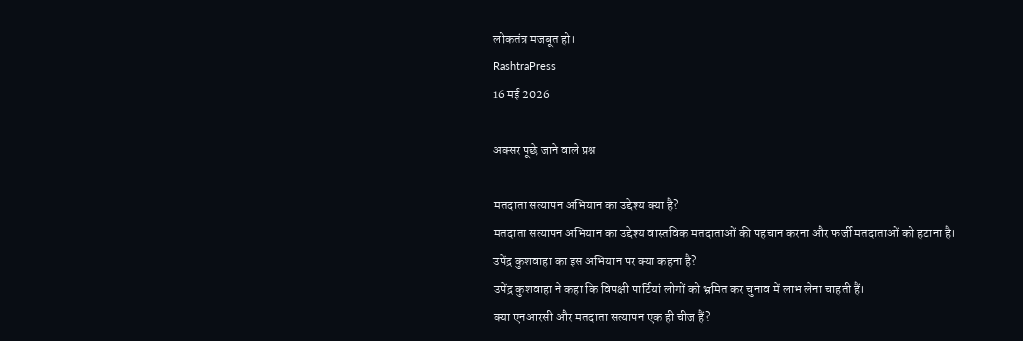लोकतंत्र मजबूत हो।
RashtraPress
16 मई 2026

अक्सर पूछे जाने वाले प्रश्न

मतदाता सत्यापन अभियान का उद्देश्य क्या है?
मतदाता सत्यापन अभियान का उद्देश्य वास्तविक मतदाताओं की पहचान करना और फर्जी मतदाताओं को हटाना है।
उपेंद्र कुशवाहा का इस अभियान पर क्या कहना है?
उपेंद्र कुशवाहा ने कहा कि विपक्षी पार्टियां लोगों को भ्रमित कर चुनाव में लाभ लेना चाहती हैं।
क्या एनआरसी और मतदाता सत्यापन एक ही चीज हैं?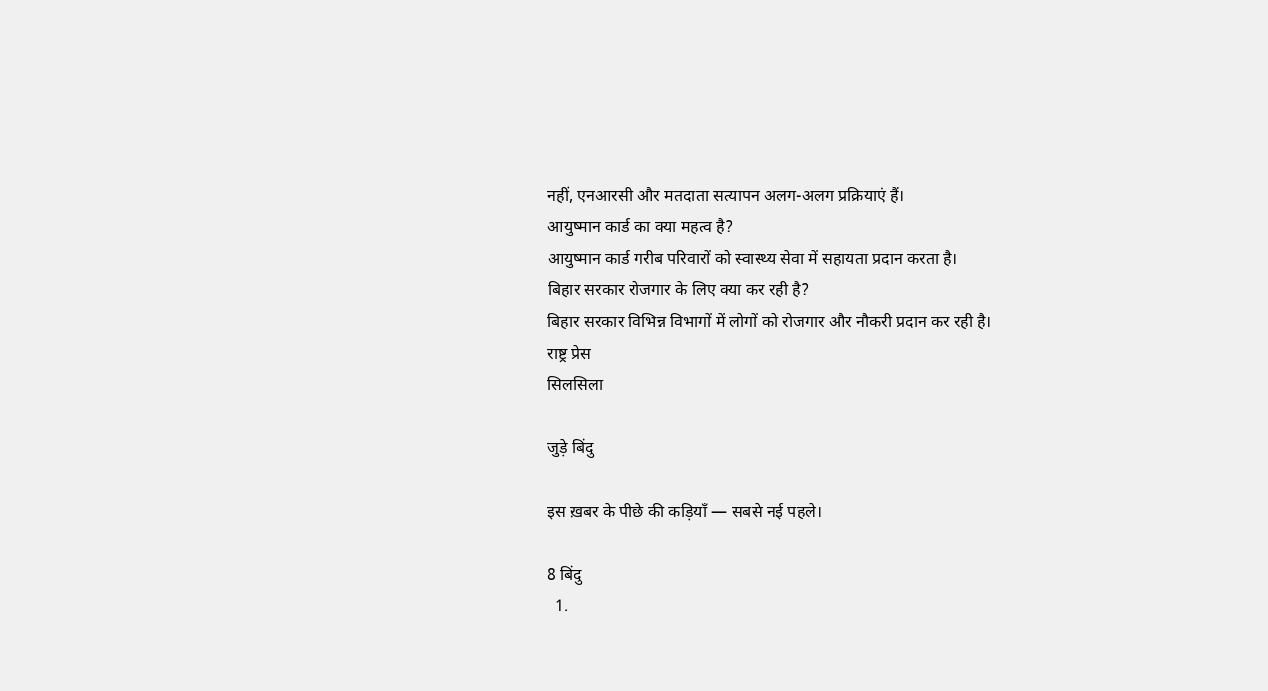नहीं, एनआरसी और मतदाता सत्यापन अलग-अलग प्रक्रियाएं हैं।
आयुष्मान कार्ड का क्या महत्व है?
आयुष्मान कार्ड गरीब परिवारों को स्वास्थ्य सेवा में सहायता प्रदान करता है।
बिहार सरकार रोजगार के लिए क्या कर रही है?
बिहार सरकार विभिन्न विभागों में लोगों को रोजगार और नौकरी प्रदान कर रही है।
राष्ट्र प्रेस
सिलसिला

जुड़े बिंदु

इस ख़बर के पीछे की कड़ियाँ — सबसे नई पहले।

8 बिंदु
  1.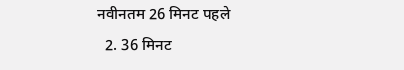नवीनतम 26 मिनट पहले
  2. 36 मिनट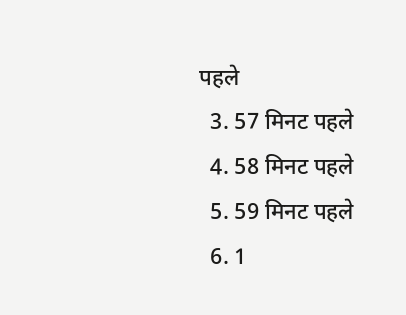पहले
  3. 57 मिनट पहले
  4. 58 मिनट पहले
  5. 59 मिनट पहले
  6. 1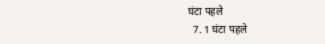घंटा पहले
  7. 1 घंटा पहले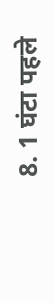8. 1 घंटा पहले